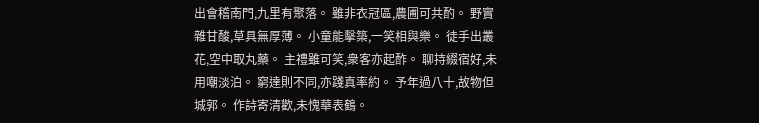出會稽南門,九里有聚落。 雖非衣冠區,農圃可共酌。 野實雜甘酸,草具無厚薄。 小童能擊築,一笑相與樂。 徒手出叢花,空中取丸藥。 主禮雖可笑,衆客亦起酢。 聊持綴宿好,未用嘲淡泊。 窮達則不同,亦踐真率約。 予年過八十,故物但城郭。 作詩寄清歡,未愧華表鶴。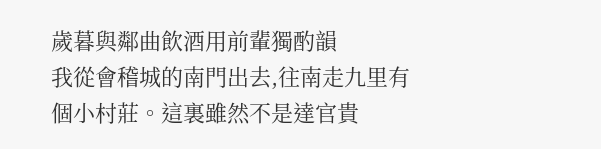歲暮與鄰曲飲酒用前輩獨酌韻
我從會稽城的南門出去,往南走九里有個小村莊。這裏雖然不是達官貴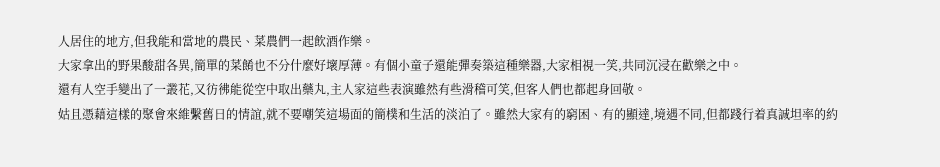人居住的地方,但我能和當地的農民、菜農們一起飲酒作樂。
大家拿出的野果酸甜各異,簡單的菜餚也不分什麼好壞厚薄。有個小童子還能彈奏築這種樂器,大家相視一笑,共同沉浸在歡樂之中。
還有人空手變出了一叢花,又彷彿能從空中取出藥丸,主人家這些表演雖然有些滑稽可笑,但客人們也都起身回敬。
姑且憑藉這樣的聚會來維繫舊日的情誼,就不要嘲笑這場面的簡樸和生活的淡泊了。雖然大家有的窮困、有的顯達,境遇不同,但都踐行着真誠坦率的約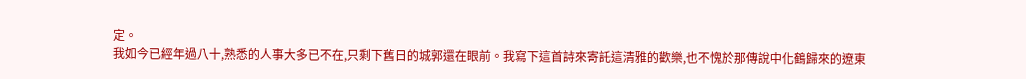定。
我如今已經年過八十,熟悉的人事大多已不在,只剩下舊日的城郭還在眼前。我寫下這首詩來寄託這清雅的歡樂,也不愧於那傳說中化鶴歸來的遼東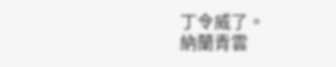丁令威了。
納蘭青雲